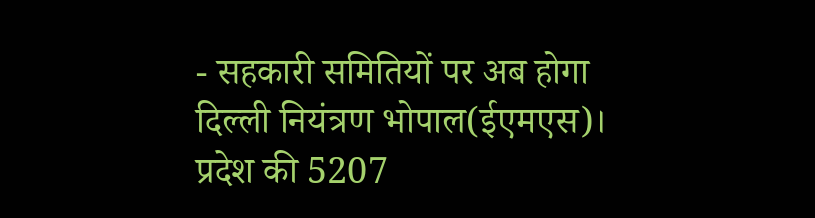- सहकारी समितियों पर अब होगा दिल्ली नियंत्रण भोपाल(ईएमएस)। प्रदेश की 5207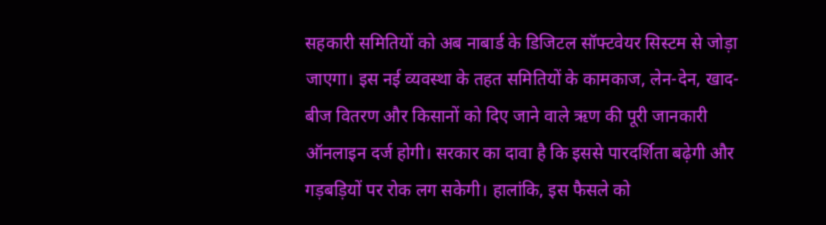सहकारी समितियों को अब नाबार्ड के डिजिटल सॉफ्टवेयर सिस्टम से जोड़ा जाएगा। इस नई व्यवस्था के तहत समितियों के कामकाज, लेन-देन, खाद-बीज वितरण और किसानों को दिए जाने वाले ऋण की पूरी जानकारी ऑनलाइन दर्ज होगी। सरकार का दावा है कि इससे पारदर्शिता बढ़ेगी और गड़बड़ियों पर रोक लग सकेगी। हालांकि, इस फैसले को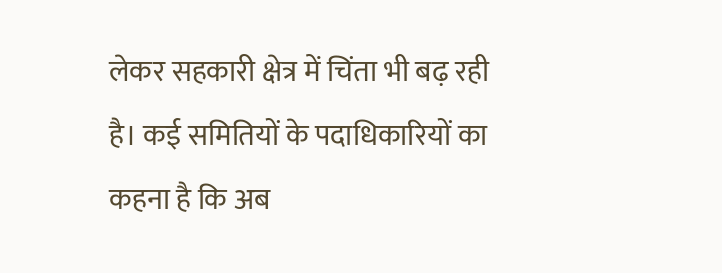लेकर सहकारी क्षेत्र में चिंता भी बढ़ रही है। कई समितियों के पदाधिकारियों का कहना है कि अब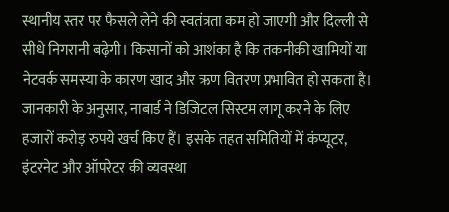स्थानीय स्तर पर फैसले लेने की स्वतंत्रता कम हो जाएगी और दिल्ली से सीधे निगरानी बढ़ेगी। किसानों को आशंका है कि तकनीकी खामियों या नेटवर्क समस्या के कारण खाद और ऋण वितरण प्रभावित हो सकता है। जानकारी के अनुसार, नाबार्ड ने डिजिटल सिस्टम लागू करने के लिए हजारों करोड़ रुपये खर्च किए हैं। इसके तहत समितियों में कंप्यूटर, इंटरनेट और ऑपरेटर की व्यवस्था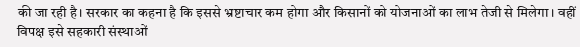की जा रही है। सरकार का कहना है कि इससे भ्रष्टाचार कम होगा और किसानों को योजनाओं का लाभ तेजी से मिलेगा। वहीं विपक्ष इसे सहकारी संस्थाओं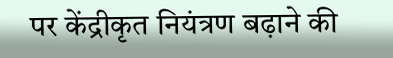पर केंद्रीकृत नियंत्रण बढ़ाने की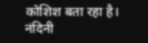कोशिश बता रहा है। नंदिनी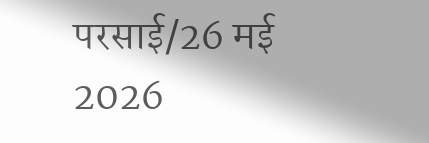परसाई/26 मई 2026